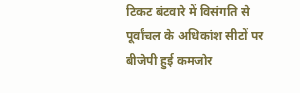टिकट बंटवारे में विसंगति से पूर्वांचल के अधिकांश सीटों पर बीजेपी हुई कमजोर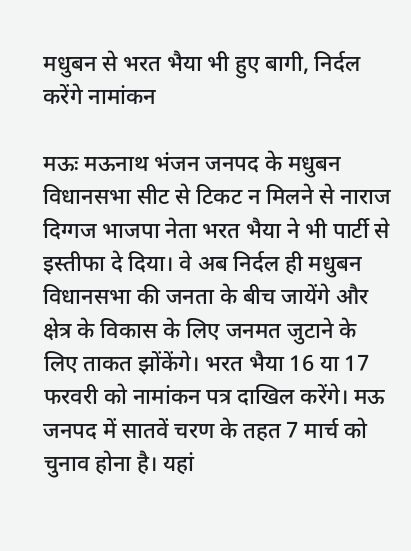मधुबन से भरत भैया भी हुए बागी, निर्दल करेंगे नामांकन

मऊः मऊनाथ भंजन जनपद के मधुबन विधानसभा सीट से टिकट न मिलने से नाराज दिग्गज भाजपा नेता भरत भैया ने भी पार्टी से इस्तीफा दे दिया। वे अब निर्दल ही मधुबन विधानसभा की जनता के बीच जायेंगे और क्षेत्र के विकास के लिए जनमत जुटाने के लिए ताकत झोंकेंगे। भरत भैया 16 या 17 फरवरी को नामांकन पत्र दाखिल करेंगे। मऊ जनपद में सातवें चरण के तहत 7 मार्च को चुनाव होना है। यहां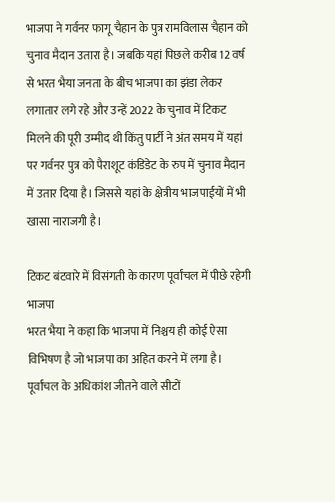भाजपा ने गर्वनर फागू चैहान के पुत्र रामविलास चैहान को चुनाव मैदान उतारा है। जबकि यहां पिछले करीब 12 वर्ष से भरत भैया जनता के बीच भाजपा का झंडा लेकर लगातार लगे रहे और उन्हें 2022 के चुनाव में टिकट मिलने की पूरी उम्मीद थी किंतु पार्टी ने अंत समय में यहां पर गर्वनर पुत्र को पैराशूट कंडिडेट के रुप में चुनाव मैदान में उतार दिया है। जिससे यहां के क्षेत्रीय भाजपाईयों में भी खासा नाराजगी है।

टिकट बंटवारे में विसंगती के कारण पूर्वांचल में पीछे रहेगी भाजपा
भरत भैया ने कहा कि भाजपा में निश्चय ही कोई ऐसा विभिषण है जो भाजपा का अहित करने में लगा है। पूर्वांचल के अधिकांश जीतने वाले सीटों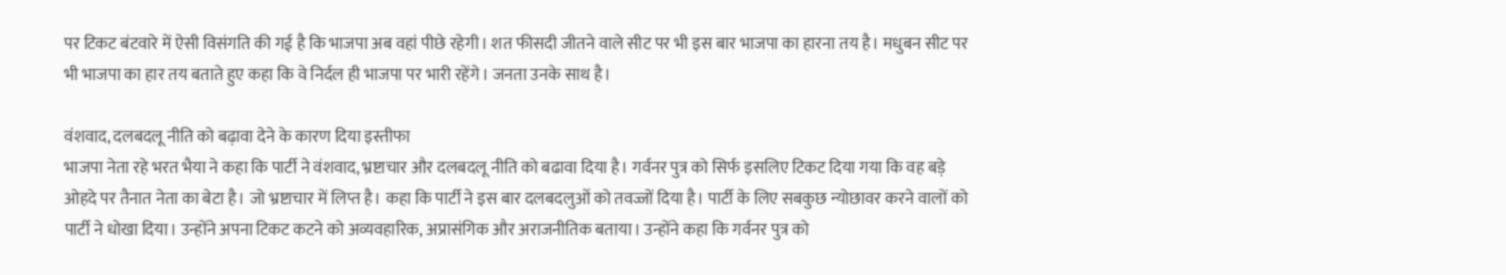पर टिकट बंटवारे में ऐसी विसंगति की गई है कि भाजपा अब वहां पीछे रहेगी। शत फीसदी जीतने वाले सीट पर भी इस बार भाजपा का हारना तय है। मधुबन सीट पर भी भाजपा का हार तय बताते हुए कहा कि वे निर्दल ही भाजपा पर भारी रहेंगे। जनता उनके साथ है।

वंशवाद, दलबदलू नीति को बढ़ावा देने के कारण दिया इस्तीफा
भाजपा नेता रहे भरत भैया ने कहा कि पार्टी ने वंशवाद, भ्रष्टाचार और दलबदलू नीति को बढावा दिया है। गर्वनर पुत्र को सिर्फ इसलिए टिकट दिया गया कि वह बड़े ओहदे पर तैनात नेता का बेटा है। जो भ्रष्टाचार में लिप्त है। कहा कि पार्टी ने इस बार दलबदलुओं को तवज्जों दिया है। पार्टी के लिए सबकुछ न्योछावर करने वालों को पार्टी ने धोखा दिया। उन्होंने अपना टिकट कटने को अव्यवहारिक, अप्रासंगिक और अराजनीतिक बताया। उन्होंने कहा कि गर्वनर पुत्र को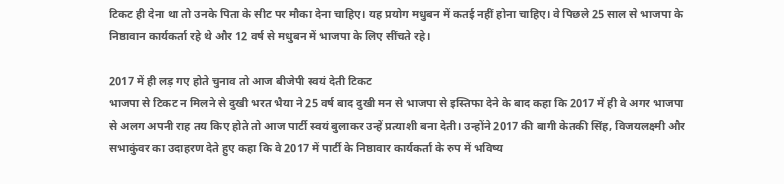टिकट ही देना था तो उनके पिता के सीट पर मौका देना चाहिए। यह प्रयोग मधुबन में कतई नहीं होना चाहिए। वे पिछले 25 साल से भाजपा के निष्ठावान कार्यकर्ता रहे थे और 12 वर्ष से मधुबन में भाजपा के लिए सींचते रहे।

2017 में ही लड़ गए होते चुनाव तो आज बीजेपी स्वयं देती टिकट
भाजपा से टिकट न मिलने से दुखी भरत भैया ने 25 वर्ष बाद दुखी मन से भाजपा से इस्तिफा देने के बाद कहा कि 2017 में ही वे अगर भाजपा से अलग अपनी राह तय किए होते तो आज पार्टी स्वयं बुलाकर उन्हें प्रत्याशी बना देती। उन्होंने 2017 की बागी केतकी सिंह, विजयलक्ष्मी और सभाकुंवर का उदाहरण देते हुए कहा कि वे 2017 में पार्टी के निष्ठावार कार्यकर्ता के रुप में भविष्य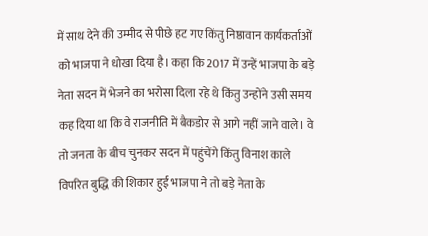में साथ देने की उम्मीद से पीछे हट गए किंतु निष्ठावान कार्यकर्ताओं को भाजपा ने धोखा दिया है। कहा कि 2017 में उन्हें भाजपा के बड़े नेता सदन में भेजने का भरोसा दिला रहे थे किंतु उन्होंने उसी समय कह दिया था कि वे राजनीति में बैकडोर से आगे नहीं जाने वाले। वे तो जनता के बीच चुनकर सदन में पहुंचेंगे किंतु विनाश काले विपरित बुद्धि की शिकार हुई भाजपा ने तो बड़े नेता के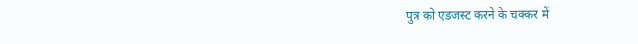पुत्र को एडजस्ट करने के चक्कर में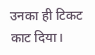उनका ही टिकट काट दिया।